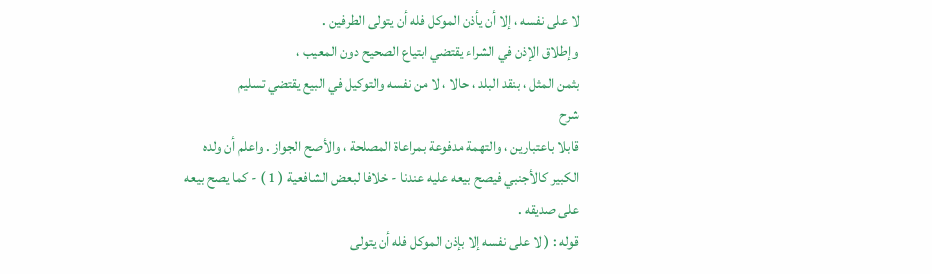لا على نفسه ، إلا أن يأذن الموكل فله أن يتولى الطرفين .
وإطلاق الإذن في الشراء يقتضي ابتياع الصحيح دون المعيب ،
بثمن المثل ، بنقد البلد ، حالا ، لا من نفسه والتوكيل في البيع يقتضي تسليم
شرح
قابلا باعتبارين ، والتهمة مدفوعة بمراعاة المصلحة ، والأصح الجواز . واعلم أن ولده
الكبير كالأجنبي فيصح بيعه عليه عندنا - خلافا لبعض الشافعية ( 1 ) - كما يصح بيعه
على صديقه .
قوله : ( لا على نفسه إلا بإذن الموكل فله أن يتولى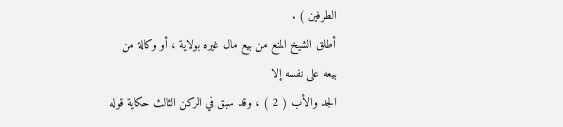الطرفين ) .
أطلق الشيخ المنع من بيع مال غيره بولاية ، أو وكالة من بيعه على نفسه إلا
الجد والأب ( 2 ) ، وقد سبق في الركن الثالث حكاية قوله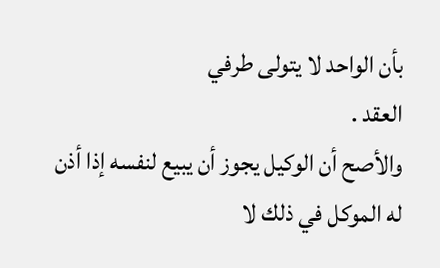بأن الواحد لا يتولى طرفي
العقد .
والأصح أن الوكيل يجوز أن يبيع لنفسه إذا أذن له الموكل في ذلك لا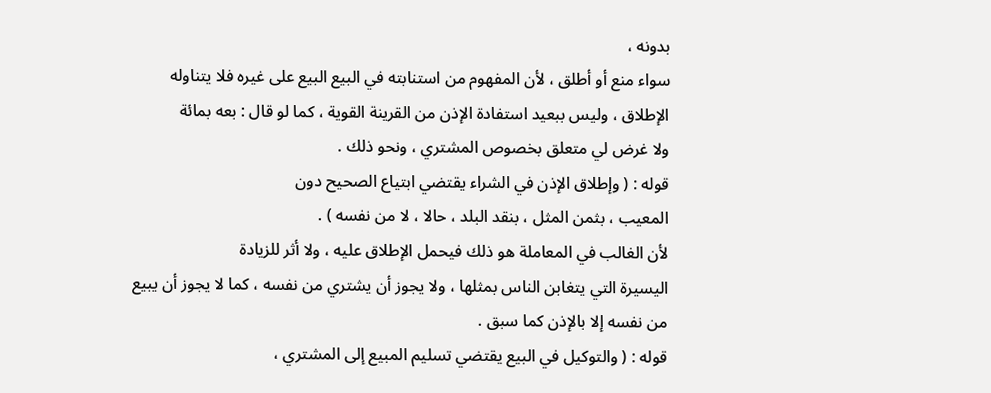بدونه ،
سواء منع أو أطلق ، لأن المفهوم من استنابته في البيع البيع على غيره فلا يتناوله
الإطلاق ، وليس ببعيد استفادة الإذن من القرينة القوية ، كما لو قال : بعه بمائة
ولا غرض لي متعلق بخصوص المشتري ، ونحو ذلك .
قوله : ( وإطلاق الإذن في الشراء يقتضي ابتياع الصحيح دون
المعيب ، بثمن المثل ، بنقد البلد ، حالا ، لا من نفسه ) .
لأن الغالب في المعاملة هو ذلك فيحمل الإطلاق عليه ، ولا أثر للزيادة
اليسيرة التي يتغابن الناس بمثلها ، ولا يجوز أن يشتري من نفسه ، كما لا يجوز أن يبيع
من نفسه إلا بالإذن كما سبق .
قوله : ( والتوكيل في البيع يقتضي تسليم المبيع إلى المشتري ،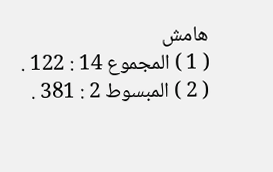هامش
( 1 ) المجموع 14 : 122 .
( 2 ) المبسوط 2 : 381 .